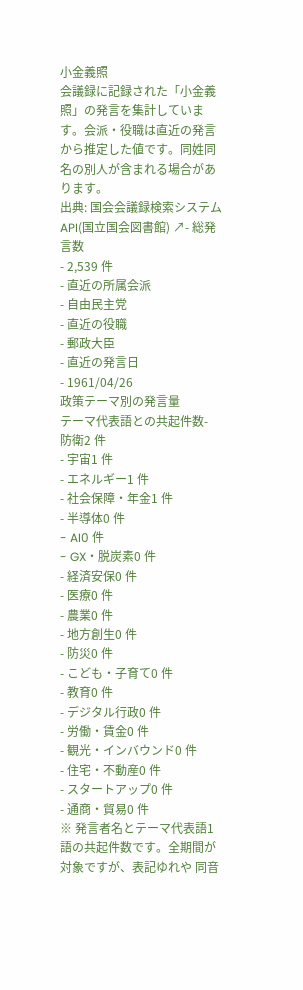小金義照
会議録に記録された「小金義照」の発言を集計しています。会派・役職は直近の発言から推定した値です。同姓同名の別人が含まれる場合があります。
出典: 国会会議録検索システム API(国立国会図書館) ↗- 総発言数
- 2,539 件
- 直近の所属会派
- 自由民主党
- 直近の役職
- 郵政大臣
- 直近の発言日
- 1961/04/26
政策テーマ別の発言量
テーマ代表語との共起件数- 防衛2 件
- 宇宙1 件
- エネルギー1 件
- 社会保障・年金1 件
- 半導体0 件
- AI0 件
- GX・脱炭素0 件
- 経済安保0 件
- 医療0 件
- 農業0 件
- 地方創生0 件
- 防災0 件
- こども・子育て0 件
- 教育0 件
- デジタル行政0 件
- 労働・賃金0 件
- 観光・インバウンド0 件
- 住宅・不動産0 件
- スタートアップ0 件
- 通商・貿易0 件
※ 発言者名とテーマ代表語1語の共起件数です。全期間が対象ですが、表記ゆれや 同音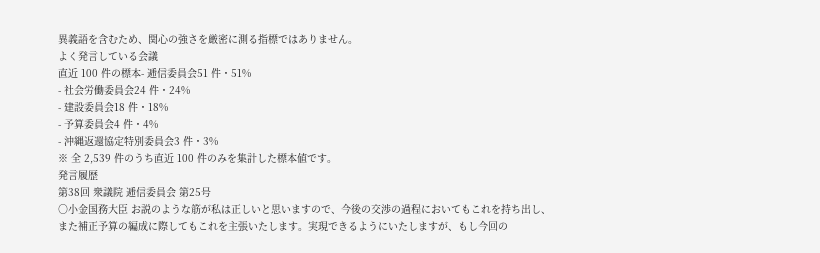異義語を含むため、関心の強さを厳密に測る指標ではありません。
よく発言している会議
直近 100 件の標本- 逓信委員会51 件・51%
- 社会労働委員会24 件・24%
- 建設委員会18 件・18%
- 予算委員会4 件・4%
- 沖縄返還協定特別委員会3 件・3%
※ 全 2,539 件のうち直近 100 件のみを集計した標本値です。
発言履歴
第38回 衆議院 逓信委員会 第25号
○小金国務大臣 お説のような筋が私は正しいと思いますので、今後の交渉の過程においてもこれを持ち出し、また補正予算の編成に際してもこれを主張いたします。実現できるようにいたしますが、もし今回の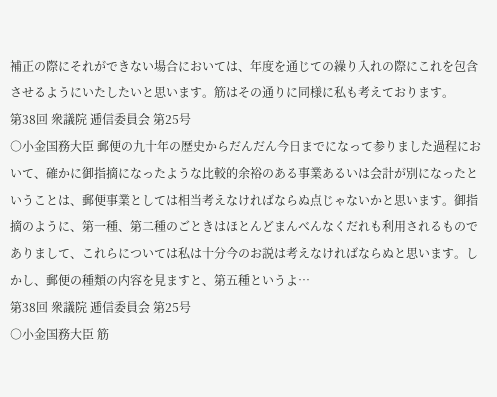補正の際にそれができない場合においては、年度を通じての繰り入れの際にこれを包含させるようにいたしたいと思います。筋はその通りに同様に私も考えております。
第38回 衆議院 逓信委員会 第25号
○小金国務大臣 郵便の九十年の歴史からだんだん今日までになって参りました過程において、確かに御指摘になったような比較的余裕のある事業あるいは会計が別になったということは、郵便事業としては相当考えなければならぬ点じゃないかと思います。御指摘のように、第一種、第二種のごときはほとんどまんべんなくだれも利用されるものでありまして、これらについては私は十分今のお説は考えなければならぬと思います。しかし、郵便の種類の内容を見ますと、第五種というよ…
第38回 衆議院 逓信委員会 第25号
○小金国務大臣 筋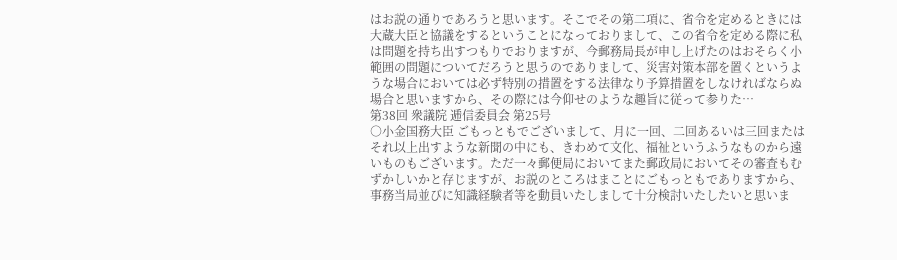はお説の通りであろうと思います。そこでその第二項に、省令を定めるときには大蔵大臣と協議をするということになっておりまして、この省令を定める際に私は問題を持ち出すつもりでおりますが、今郵務局長が申し上げたのはおそらく小範囲の問題についてだろうと思うのでありまして、災害対策本部を置くというような場合においては必ず特別の措置をする法律なり予算措置をしなければならぬ場合と思いますから、その際には今仰せのような趣旨に従って参りた…
第38回 衆議院 逓信委員会 第25号
○小金国務大臣 ごもっともでございまして、月に一回、二回あるいは三回またはそれ以上出すような新聞の中にも、きわめて文化、福祉というふうなものから遠いものもございます。ただ一々郵便局においてまた郵政局においてその審査もむずかしいかと存じますが、お説のところはまことにごもっともでありますから、事務当局並びに知識経験者等を動員いたしまして十分検討いたしたいと思いま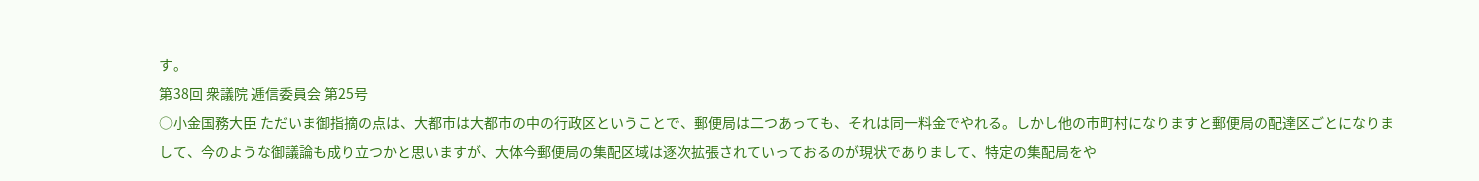す。
第38回 衆議院 逓信委員会 第25号
○小金国務大臣 ただいま御指摘の点は、大都市は大都市の中の行政区ということで、郵便局は二つあっても、それは同一料金でやれる。しかし他の市町村になりますと郵便局の配達区ごとになりまして、今のような御議論も成り立つかと思いますが、大体今郵便局の集配区域は逐次拡張されていっておるのが現状でありまして、特定の集配局をや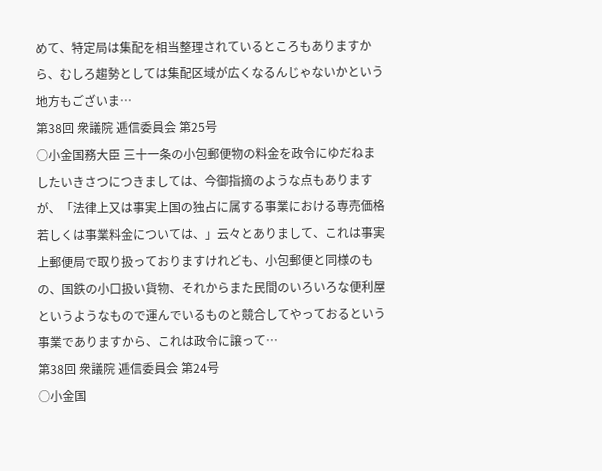めて、特定局は集配を相当整理されているところもありますから、むしろ趨勢としては集配区域が広くなるんじゃないかという地方もございま…
第38回 衆議院 逓信委員会 第25号
○小金国務大臣 三十一条の小包郵便物の料金を政令にゆだねましたいきさつにつきましては、今御指摘のような点もありますが、「法律上又は事実上国の独占に属する事業における専売価格若しくは事業料金については、」云々とありまして、これは事実上郵便局で取り扱っておりますけれども、小包郵便と同様のもの、国鉄の小口扱い貨物、それからまた民間のいろいろな便利屋というようなもので運んでいるものと競合してやっておるという事業でありますから、これは政令に譲って…
第38回 衆議院 逓信委員会 第24号
○小金国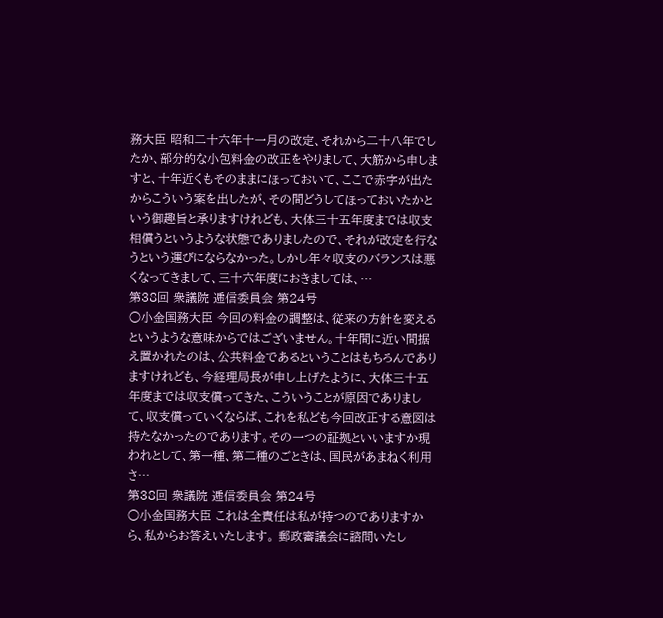務大臣 昭和二十六年十一月の改定、それから二十八年でしたか、部分的な小包料金の改正をやりまして、大筋から申しますと、十年近くもそのままにほっておいて、ここで赤字が出たからこういう案を出したが、その間どうしてほっておいたかという御趣旨と承りますけれども、大体三十五年度までは収支相償うというような状態でありましたので、それが改定を行なうという運びにならなかった。しかし年々収支のバランスは悪くなってきまして、三十六年度におきましては、…
第38回 衆議院 逓信委員会 第24号
○小金国務大臣 今回の料金の調整は、従来の方針を変えるというような意味からではございません。十年間に近い間据え置かれたのは、公共料金であるということはもちろんでありますけれども、今経理局長が申し上げたように、大体三十五年度までは収支償ってきた、こういうことが原因でありまして、収支償っていくならば、これを私ども今回改正する意図は持たなかったのであります。その一つの証拠といいますか現われとして、第一種、第二種のごときは、国民があまねく利用さ…
第38回 衆議院 逓信委員会 第24号
○小金国務大臣 これは全責任は私が持つのでありますから、私からお答えいたします。 郵政審議会に諮問いたし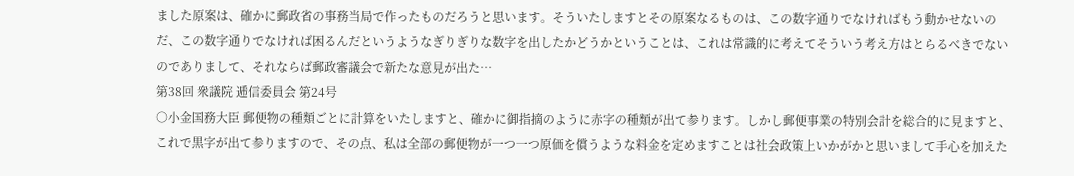ました原案は、確かに郵政省の事務当局で作ったものだろうと思います。そういたしますとその原案なるものは、この数字通りでなければもう動かせないのだ、この数字通りでなければ困るんだというようなぎりぎりな数字を出したかどうかということは、これは常識的に考えてそういう考え方はとらるべきでないのでありまして、それならば郵政審議会で新たな意見が出た…
第38回 衆議院 逓信委員会 第24号
○小金国務大臣 郵便物の種類ごとに計算をいたしますと、確かに御指摘のように赤字の種類が出て参ります。しかし郵便事業の特別会計を総合的に見ますと、これで黒字が出て参りますので、その点、私は全部の郵便物が一つ一つ原価を償うような料金を定めますことは社会政策上いかがかと思いまして手心を加えた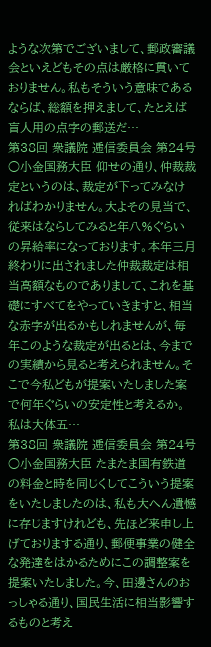ような次第でございまして、郵政審議会といえどもその点は厳格に貫いておりません。私もそういう意味であるならば、総額を押えまして、たとえば盲人用の点字の郵送だ…
第38回 衆議院 逓信委員会 第24号
○小金国務大臣 仰せの通り、仲裁裁定というのは、裁定が下ってみなければわかりません。大よその見当で、従来はならしてみると年八%ぐらいの昇給率になっております。本年三月終わりに出されました仲裁裁定は相当高額なものでありまして、これを基礎にすべてをやっていきますと、相当な赤字が出るかもしれませんが、毎年このような裁定が出るとは、今までの実績から見ると考えられません。そこで今私どもが提案いたしました案で何年ぐらいの安定性と考えるか。私は大体五…
第38回 衆議院 逓信委員会 第24号
○小金国務大臣 たまたま国有鉄道の料金と時を同じくしてこういう提案をいたしましたのは、私も大へん遺憾に存じますけれども、先ほど来申し上げておりまする通り、郵便事業の健全な発達をはかるためにこの調整案を提案いたしました。今、田邊さんのおっしゃる通り、国民生活に相当影響するものと考え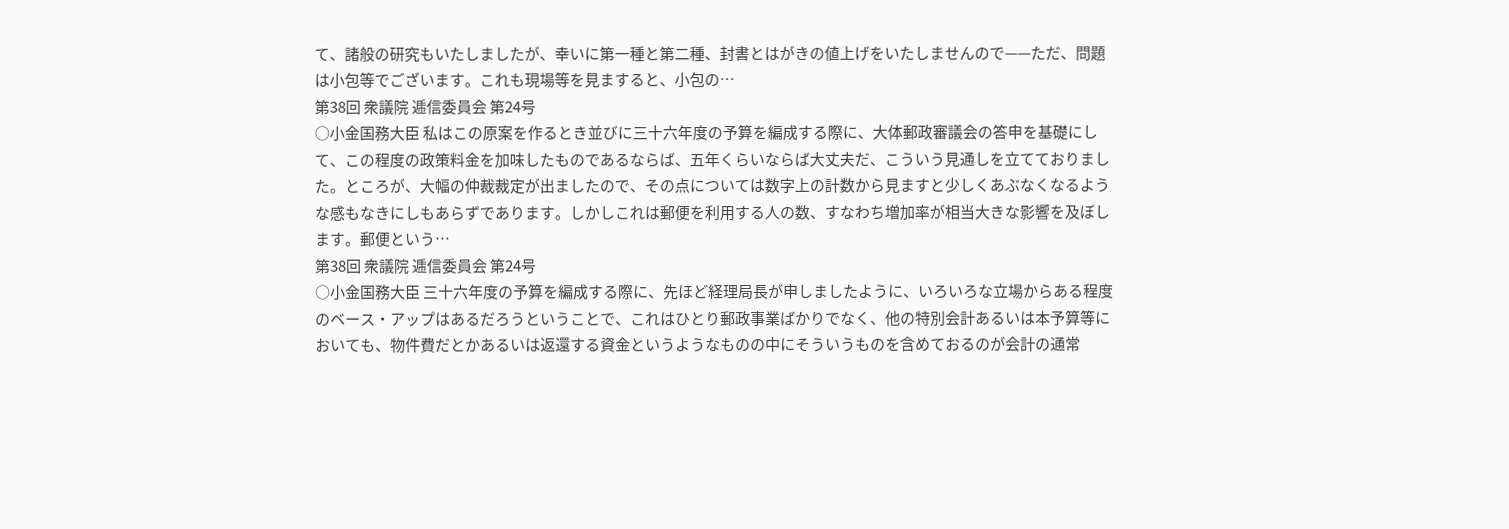て、諸般の研究もいたしましたが、幸いに第一種と第二種、封書とはがきの値上げをいたしませんので——ただ、問題は小包等でございます。これも現場等を見ますると、小包の…
第38回 衆議院 逓信委員会 第24号
○小金国務大臣 私はこの原案を作るとき並びに三十六年度の予算を編成する際に、大体郵政審議会の答申を基礎にして、この程度の政策料金を加味したものであるならば、五年くらいならば大丈夫だ、こういう見通しを立てておりました。ところが、大幅の仲裁裁定が出ましたので、その点については数字上の計数から見ますと少しくあぶなくなるような感もなきにしもあらずであります。しかしこれは郵便を利用する人の数、すなわち増加率が相当大きな影響を及ぼします。郵便という…
第38回 衆議院 逓信委員会 第24号
○小金国務大臣 三十六年度の予算を編成する際に、先ほど経理局長が申しましたように、いろいろな立場からある程度のベース・アップはあるだろうということで、これはひとり郵政事業ばかりでなく、他の特別会計あるいは本予算等においても、物件費だとかあるいは返還する資金というようなものの中にそういうものを含めておるのが会計の通常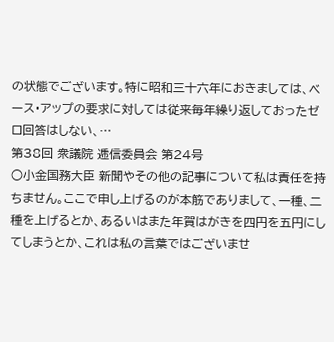の状態でございます。特に昭和三十六年におきましては、ベース・アップの要求に対しては従来毎年繰り返しておったゼロ回答はしない、…
第38回 衆議院 逓信委員会 第24号
○小金国務大臣 新聞やその他の記事について私は責任を持ちません。ここで申し上げるのが本筋でありまして、一種、二種を上げるとか、あるいはまた年賀はがきを四円を五円にしてしまうとか、これは私の言葉ではございませ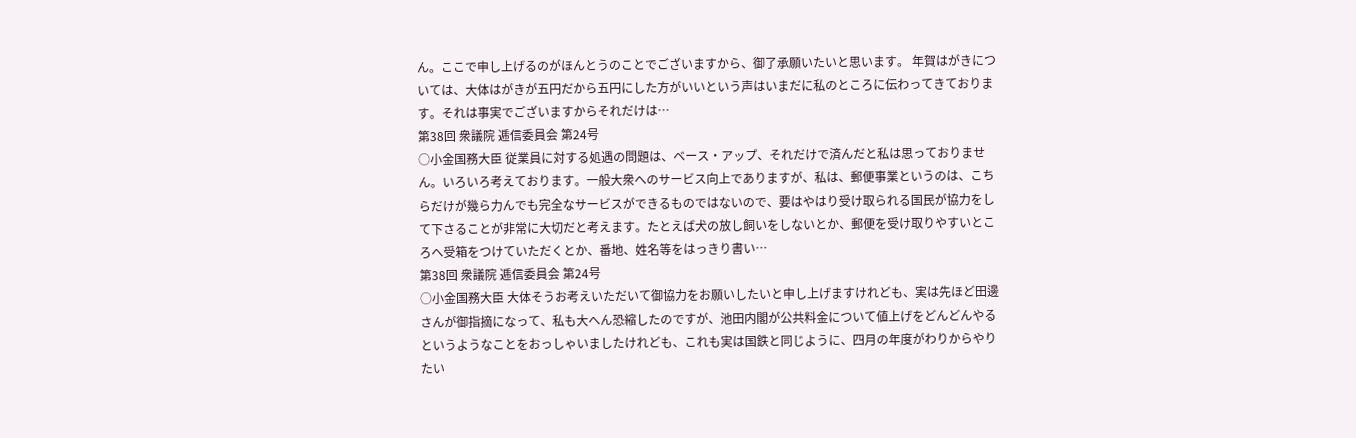ん。ここで申し上げるのがほんとうのことでございますから、御了承願いたいと思います。 年賀はがきについては、大体はがきが五円だから五円にした方がいいという声はいまだに私のところに伝わってきております。それは事実でございますからそれだけは…
第38回 衆議院 逓信委員会 第24号
○小金国務大臣 従業員に対する処遇の問題は、ベース・アップ、それだけで済んだと私は思っておりません。いろいろ考えております。一般大衆へのサービス向上でありますが、私は、郵便事業というのは、こちらだけが幾ら力んでも完全なサービスができるものではないので、要はやはり受け取られる国民が協力をして下さることが非常に大切だと考えます。たとえば犬の放し飼いをしないとか、郵便を受け取りやすいところへ受箱をつけていただくとか、番地、姓名等をはっきり書い…
第38回 衆議院 逓信委員会 第24号
○小金国務大臣 大体そうお考えいただいて御協力をお願いしたいと申し上げますけれども、実は先ほど田邊さんが御指摘になって、私も大へん恐縮したのですが、池田内閣が公共料金について値上げをどんどんやるというようなことをおっしゃいましたけれども、これも実は国鉄と同じように、四月の年度がわりからやりたい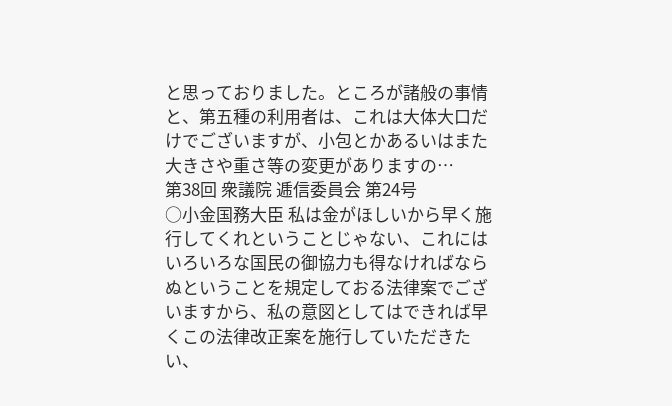と思っておりました。ところが諸般の事情と、第五種の利用者は、これは大体大口だけでございますが、小包とかあるいはまた大きさや重さ等の変更がありますの…
第38回 衆議院 逓信委員会 第24号
○小金国務大臣 私は金がほしいから早く施行してくれということじゃない、これにはいろいろな国民の御協力も得なければならぬということを規定しておる法律案でございますから、私の意図としてはできれば早くこの法律改正案を施行していただきたい、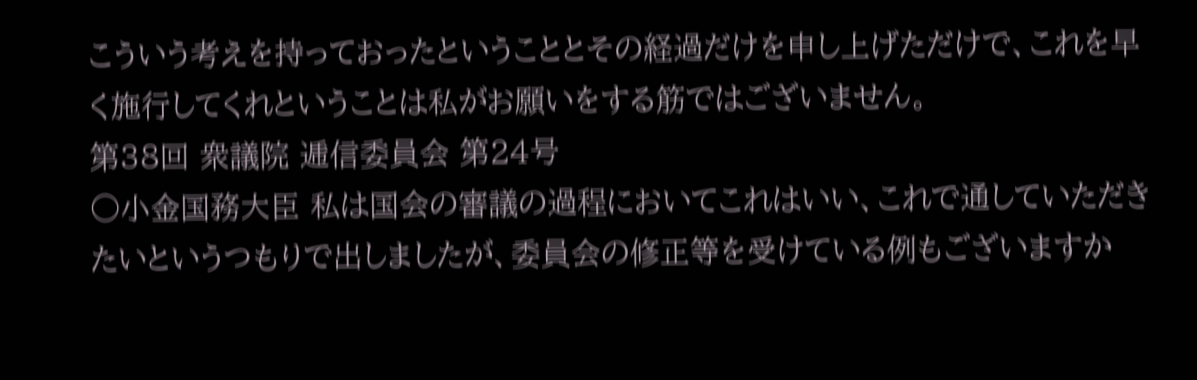こういう考えを持っておったということとその経過だけを申し上げただけで、これを早く施行してくれということは私がお願いをする筋ではございません。
第38回 衆議院 逓信委員会 第24号
○小金国務大臣 私は国会の審議の過程においてこれはいい、これで通していただきたいというつもりで出しましたが、委員会の修正等を受けている例もございますか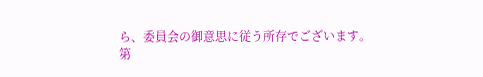ら、委員会の御意思に従う所存でございます。
第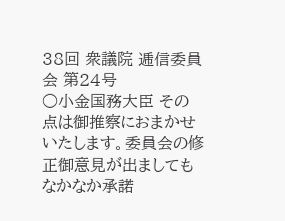38回 衆議院 逓信委員会 第24号
○小金国務大臣 その点は御推察におまかせいたします。委員会の修正御意見が出ましてもなかなか承諾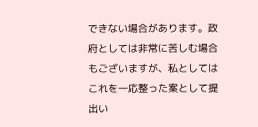できない場合があります。政府としては非常に苦しむ場合もございますが、私としてはこれを一応整った案として提出い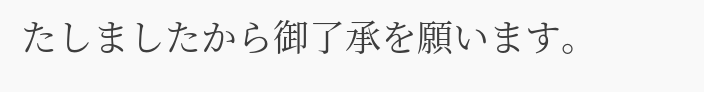たしましたから御了承を願います。